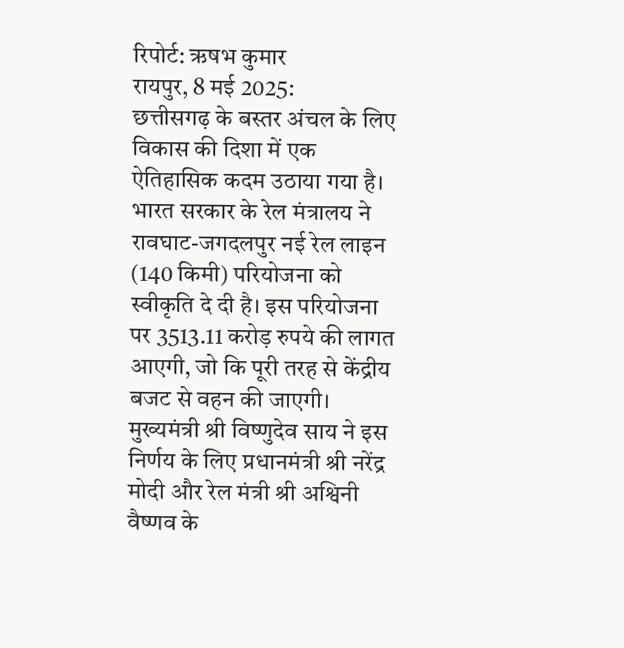रिपोर्ट: ऋषभ कुमार
रायपुर, 8 मई 2025:
छत्तीसगढ़ के बस्तर अंचल के लिए विकास की दिशा में एक ऐतिहासिक कदम उठाया गया है। भारत सरकार के रेल मंत्रालय ने रावघाट-जगदलपुर नई रेल लाइन (140 किमी) परियोजना को स्वीकृति दे दी है। इस परियोजना पर 3513.11 करोड़ रुपये की लागत आएगी, जो कि पूरी तरह से केंद्रीय बजट से वहन की जाएगी।
मुख्यमंत्री श्री विष्णुदेव साय ने इस निर्णय के लिए प्रधानमंत्री श्री नरेंद्र मोदी और रेल मंत्री श्री अश्विनी वैष्णव के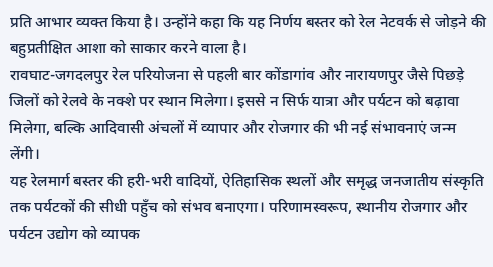प्रति आभार व्यक्त किया है। उन्होंने कहा कि यह निर्णय बस्तर को रेल नेटवर्क से जोड़ने की बहुप्रतीक्षित आशा को साकार करने वाला है।
रावघाट-जगदलपुर रेल परियोजना से पहली बार कोंडागांव और नारायणपुर जैसे पिछड़े जिलों को रेलवे के नक्शे पर स्थान मिलेगा। इससे न सिर्फ यात्रा और पर्यटन को बढ़ावा मिलेगा, बल्कि आदिवासी अंचलों में व्यापार और रोजगार की भी नई संभावनाएं जन्म लेंगी।
यह रेलमार्ग बस्तर की हरी-भरी वादियों, ऐतिहासिक स्थलों और समृद्ध जनजातीय संस्कृति तक पर्यटकों की सीधी पहुँच को संभव बनाएगा। परिणामस्वरूप, स्थानीय रोजगार और पर्यटन उद्योग को व्यापक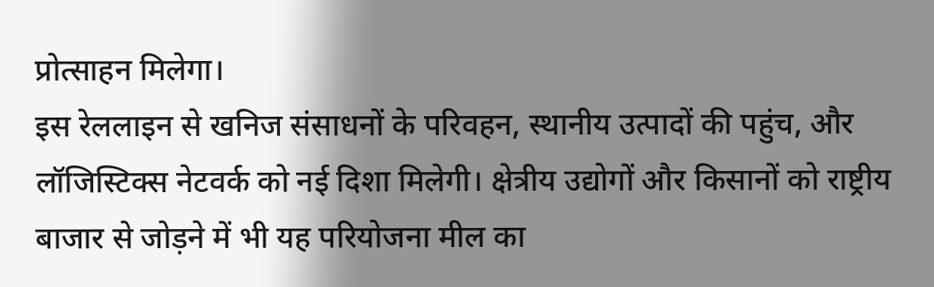प्रोत्साहन मिलेगा।
इस रेललाइन से खनिज संसाधनों के परिवहन, स्थानीय उत्पादों की पहुंच, और लॉजिस्टिक्स नेटवर्क को नई दिशा मिलेगी। क्षेत्रीय उद्योगों और किसानों को राष्ट्रीय बाजार से जोड़ने में भी यह परियोजना मील का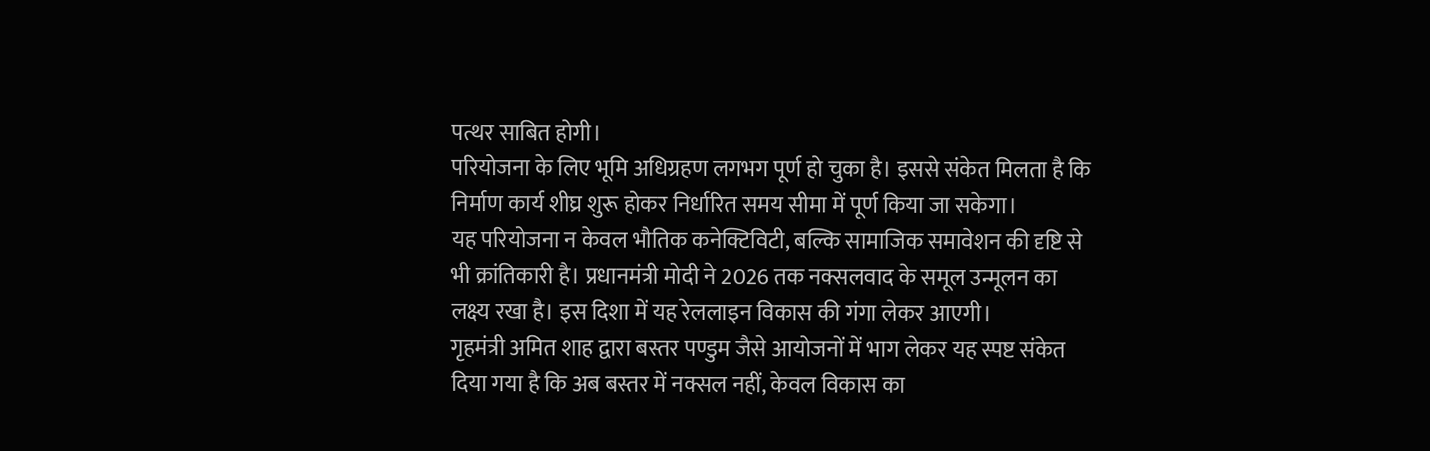पत्थर साबित होगी।
परियोजना के लिए भूमि अधिग्रहण लगभग पूर्ण हो चुका है। इससे संकेत मिलता है कि निर्माण कार्य शीघ्र शुरू होकर निर्धारित समय सीमा में पूर्ण किया जा सकेगा।
यह परियोजना न केवल भौतिक कनेक्टिविटी, बल्कि सामाजिक समावेशन की दृष्टि से भी क्रांतिकारी है। प्रधानमंत्री मोदी ने 2026 तक नक्सलवाद के समूल उन्मूलन का लक्ष्य रखा है। इस दिशा में यह रेललाइन विकास की गंगा लेकर आएगी।
गृहमंत्री अमित शाह द्वारा बस्तर पण्डुम जैसे आयोजनों में भाग लेकर यह स्पष्ट संकेत दिया गया है कि अब बस्तर में नक्सल नहीं, केवल विकास का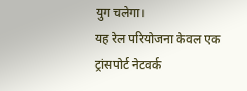युग चलेगा।
यह रेल परियोजना केवल एक ट्रांसपोर्ट नेटवर्क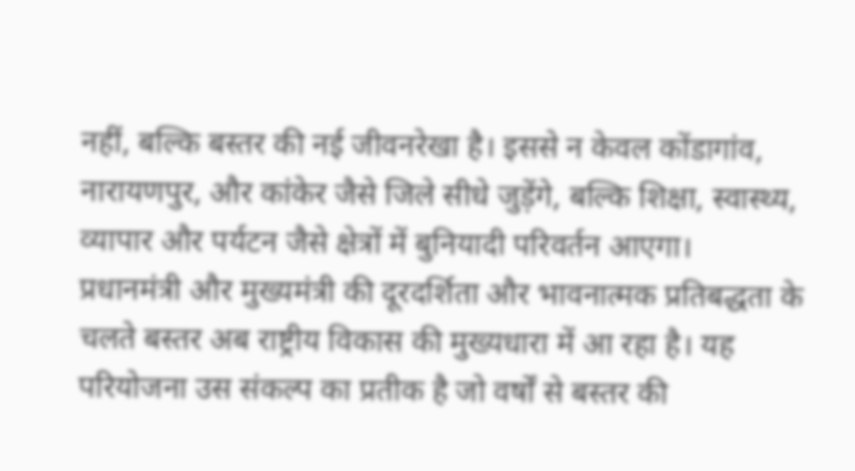नहीं, बल्कि बस्तर की नई जीवनरेखा है। इससे न केवल कोंडागांव, नारायणपुर, और कांकेर जैसे जिले सीधे जुड़ेंगे, बल्कि शिक्षा, स्वास्थ्य, व्यापार और पर्यटन जैसे क्षेत्रों में बुनियादी परिवर्तन आएगा।
प्रधानमंत्री और मुख्यमंत्री की दूरदर्शिता और भावनात्मक प्रतिबद्धता के चलते बस्तर अब राष्ट्रीय विकास की मुख्यधारा में आ रहा है। यह परियोजना उस संकल्प का प्रतीक है जो वर्षों से बस्तर की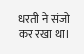धरती ने संजो कर रखा था।